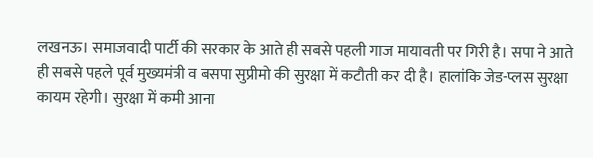लखनऊ। समाजवादी पार्टी की सरकार के आते ही सबसे पहली गाज मायावती पर गिरी है। सपा ने आते ही सबसे पहले पूर्व मुख्यमंत्री व बसपा सुप्रीमो की सुरक्षा में कटौती कर दी है। हालांकि जेड-प्लस सुरक्षा कायम रहेगी। सुरक्षा में कमी आना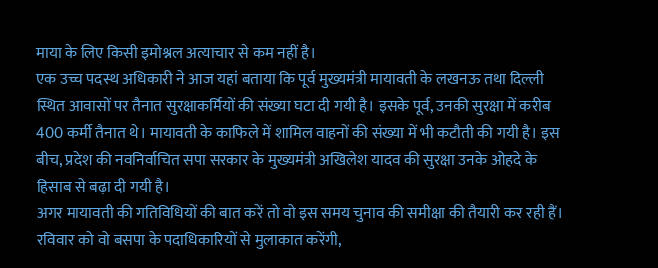माया के लिए किसी इमोश्नल अत्याचार से कम नहीं है।
एक उच्च पदस्थ अधिकारी ने आज यहां बताया कि पूर्व मुख्यमंत्री मायावती के लखनऊ तथा दिल्ली स्थित आवासों पर तैनात सुरक्षाकर्मियों की संख्या घटा दी गयी है। इसके पूर्व, उनकी सुरक्षा में करीब 400 कर्मी तैनात थे। मायावती के काफिले में शामिल वाहनों की संख्या में भी कटौती की गयी है। इस बीच, प्रदेश की नवनिर्वाचित सपा सरकार के मुख्यमंत्री अखिलेश यादव की सुरक्षा उनके ओहदे के हिसाब से बढ़ा दी गयी है।
अगर मायावती की गतिविधियों की बात करें तो वो इस समय चुनाव की समीक्षा की तैयारी कर रही हैं। रविवार को वो बसपा के पदाधिकारियों से मुलाकात करेंगी,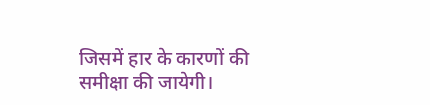जिसमें हार के कारणों की समीक्षा की जायेगी।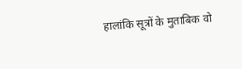हालांकि सूत्रों के मुताबिक वो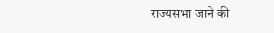राज्यसभा जाने की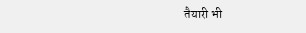तैयारी भी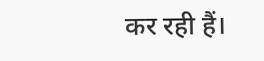कर रही हैं।